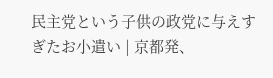民主党という子供の政党に与えすぎたお小遣い | 京都発、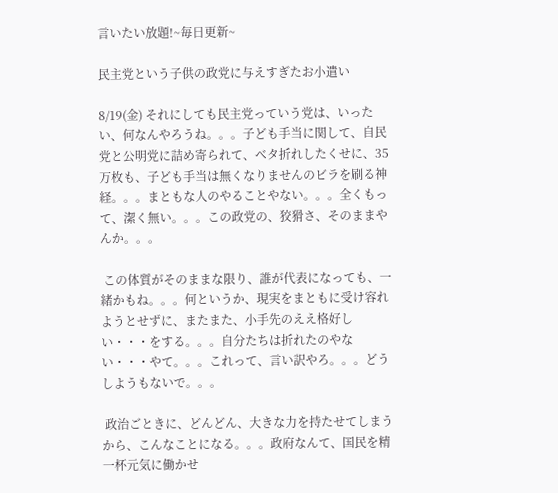言いたい放題!~毎日更新~

民主党という子供の政党に与えすぎたお小遣い

8/19(金) それにしても民主党っていう党は、いったい、何なんやろうね。。。子ども手当に関して、自民党と公明党に詰め寄られて、ベタ折れしたくせに、35万枚も、子ども手当は無くなりませんのビラを刷る神経。。。まともな人のやることやない。。。全くもって、潔く無い。。。この政党の、狡猾さ、そのままやんか。。。

 この体質がそのままな限り、誰が代表になっても、一緒かもね。。。何というか、現実をまともに受け容れようとせずに、またまた、小手先のええ格好しい・・・をする。。。自分たちは折れたのやない・・・やて。。。これって、言い訳やろ。。。どうしようもないで。。。

 政治ごときに、どんどん、大きな力を持たせてしまうから、こんなことになる。。。政府なんて、国民を精一杯元気に働かせ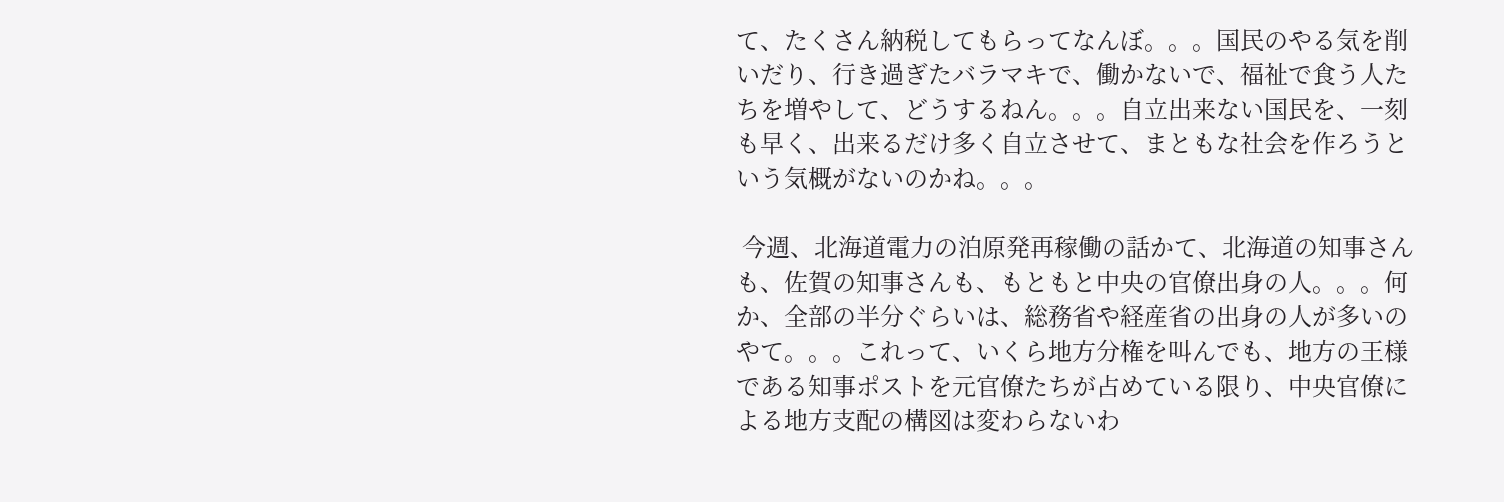て、たくさん納税してもらってなんぼ。。。国民のやる気を削いだり、行き過ぎたバラマキで、働かないで、福祉で食う人たちを増やして、どうするねん。。。自立出来ない国民を、一刻も早く、出来るだけ多く自立させて、まともな社会を作ろうという気概がないのかね。。。

 今週、北海道電力の泊原発再稼働の話かて、北海道の知事さんも、佐賀の知事さんも、もともと中央の官僚出身の人。。。何か、全部の半分ぐらいは、総務省や経産省の出身の人が多いのやて。。。これって、いくら地方分権を叫んでも、地方の王様である知事ポストを元官僚たちが占めている限り、中央官僚による地方支配の構図は変わらないわ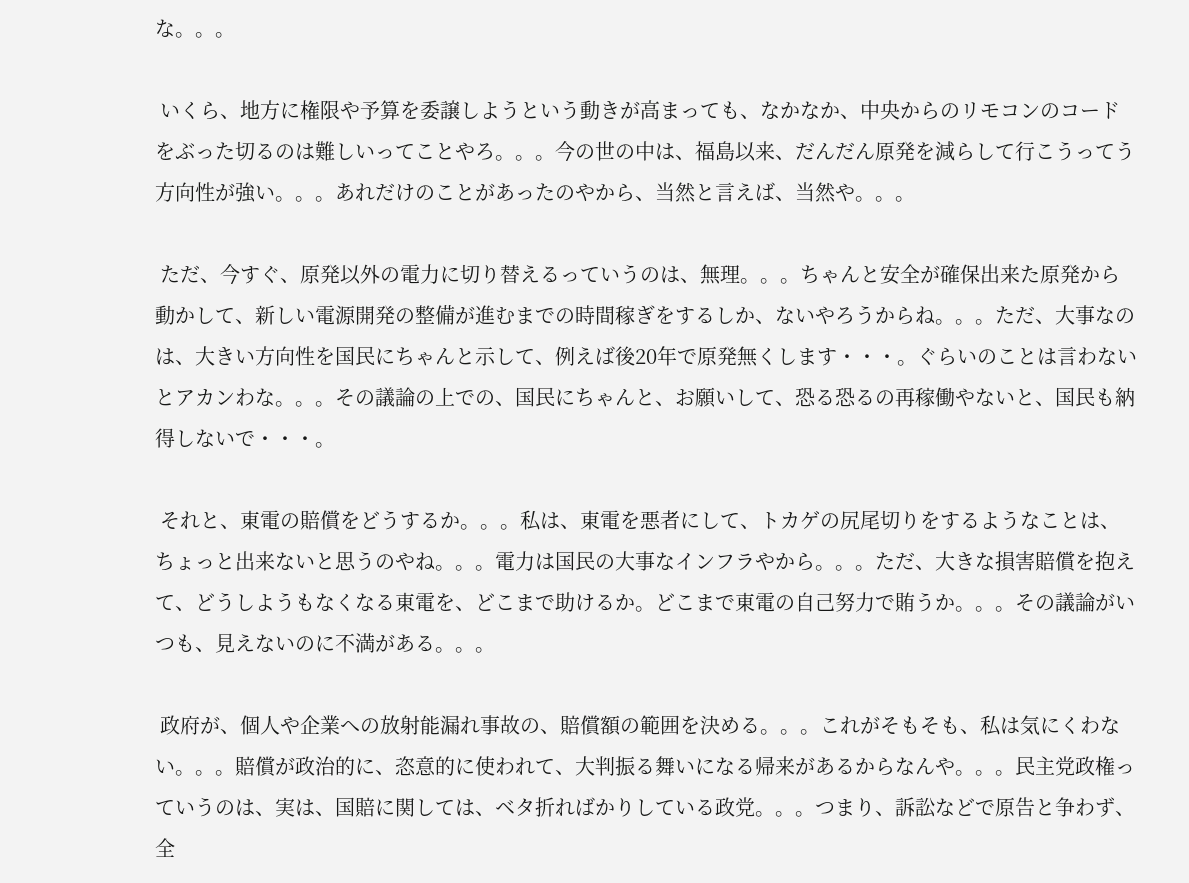な。。。

 いくら、地方に権限や予算を委譲しようという動きが高まっても、なかなか、中央からのリモコンのコードをぶった切るのは難しいってことやろ。。。今の世の中は、福島以来、だんだん原発を減らして行こうってう方向性が強い。。。あれだけのことがあったのやから、当然と言えば、当然や。。。

 ただ、今すぐ、原発以外の電力に切り替えるっていうのは、無理。。。ちゃんと安全が確保出来た原発から動かして、新しい電源開発の整備が進むまでの時間稼ぎをするしか、ないやろうからね。。。ただ、大事なのは、大きい方向性を国民にちゃんと示して、例えば後20年で原発無くします・・・。ぐらいのことは言わないとアカンわな。。。その議論の上での、国民にちゃんと、お願いして、恐る恐るの再稼働やないと、国民も納得しないで・・・。

 それと、東電の賠償をどうするか。。。私は、東電を悪者にして、トカゲの尻尾切りをするようなことは、ちょっと出来ないと思うのやね。。。電力は国民の大事なインフラやから。。。ただ、大きな損害賠償を抱えて、どうしようもなくなる東電を、どこまで助けるか。どこまで東電の自己努力で賄うか。。。その議論がいつも、見えないのに不満がある。。。

 政府が、個人や企業への放射能漏れ事故の、賠償額の範囲を決める。。。これがそもそも、私は気にくわない。。。賠償が政治的に、恣意的に使われて、大判振る舞いになる帰来があるからなんや。。。民主党政権っていうのは、実は、国賠に関しては、ベタ折ればかりしている政党。。。つまり、訴訟などで原告と争わず、全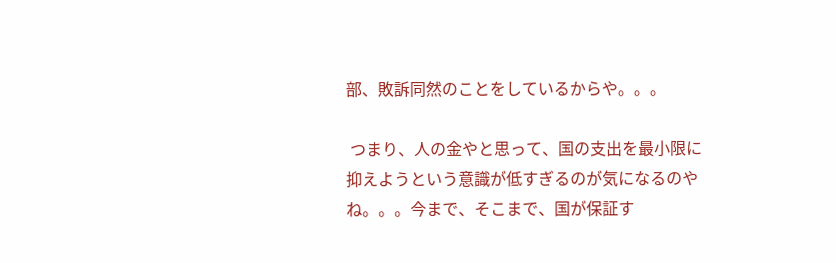部、敗訴同然のことをしているからや。。。

 つまり、人の金やと思って、国の支出を最小限に抑えようという意識が低すぎるのが気になるのやね。。。今まで、そこまで、国が保証す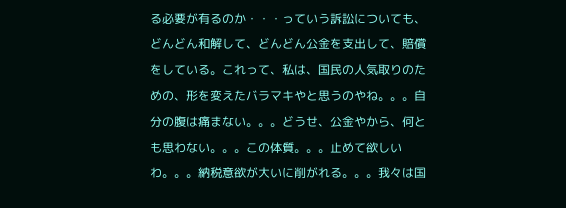る必要が有るのか・・・っていう訴訟についても、どんどん和解して、どんどん公金を支出して、賠償をしている。これって、私は、国民の人気取りのための、形を変えたバラマキやと思うのやね。。。自分の腹は痛まない。。。どうせ、公金やから、何とも思わない。。。この体質。。。止めて欲しいわ。。。納税意欲が大いに削がれる。。。我々は国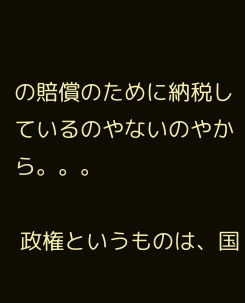の賠償のために納税しているのやないのやから。。。

 政権というものは、国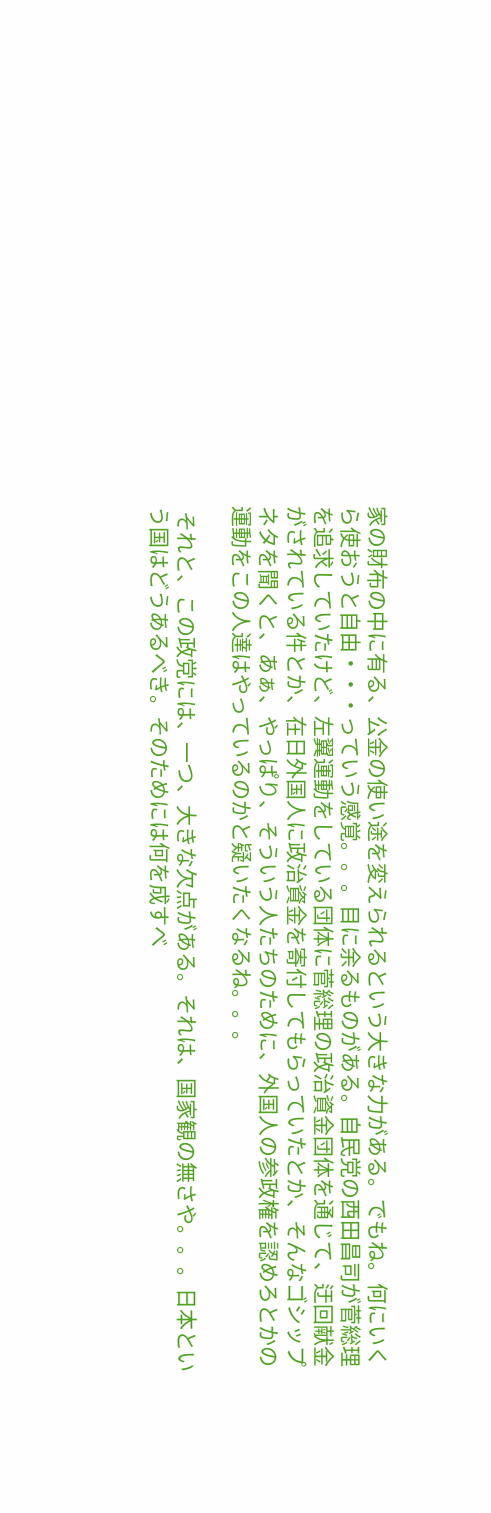家の財布の中に有る、公金の使い途を変えられるという大きな力がある。でもね。何にいくら使おうと自由・・・っていう感覚。。。目に余るものがある。自民党の西田昌司が菅総理を追求していたけど、左翼運動をしている団体に菅総理の政治資金団体を通じて、迂回献金がされている件とか、在日外国人に政治資金を寄付してもらっていたとか、そんなゴシップネタを聞くと、あぁ、やっぱり、そういう人たちのために、外国人の参政権を認めろとかの運動をこの人達はやっているのかと疑いたくなるね。。。

 それと、この政党には、一つ、大きな欠点がある。それは、国家観の無さや。。。日本という国はどうあるべき。そのためには何を成すべ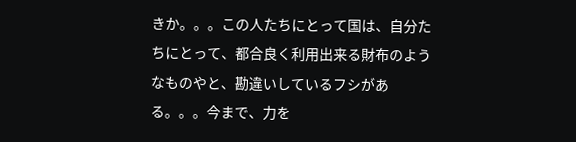きか。。。この人たちにとって国は、自分たちにとって、都合良く利用出来る財布のようなものやと、勘違いしているフシがある。。。今まで、力を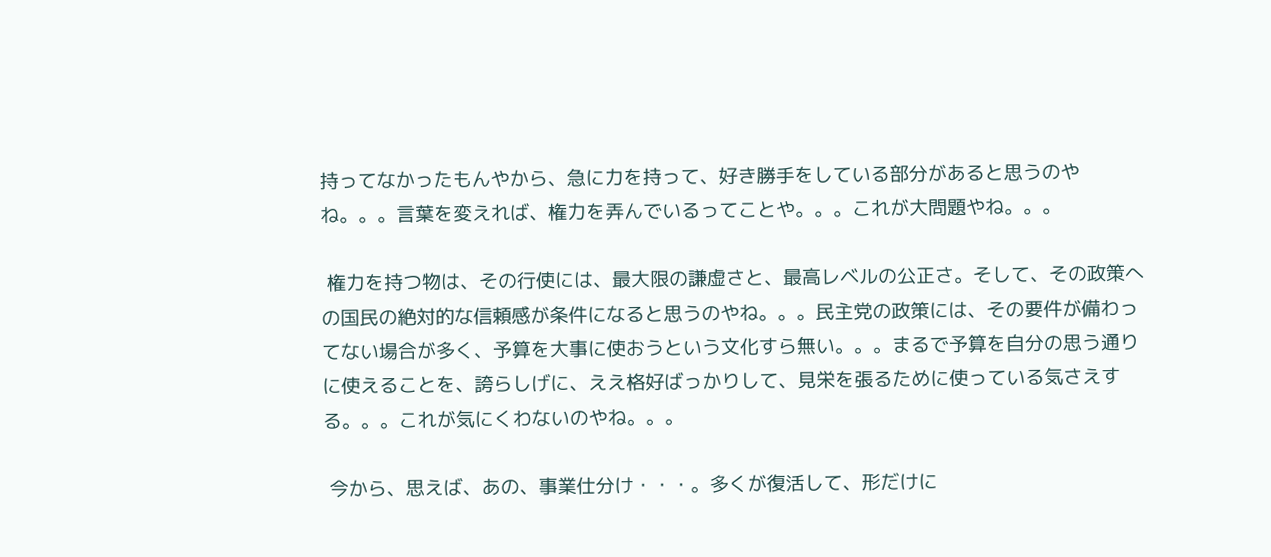持ってなかったもんやから、急に力を持って、好き勝手をしている部分があると思うのやね。。。言葉を変えれば、権力を弄んでいるってことや。。。これが大問題やね。。。

 権力を持つ物は、その行使には、最大限の謙虚さと、最高レベルの公正さ。そして、その政策への国民の絶対的な信頼感が条件になると思うのやね。。。民主党の政策には、その要件が備わってない場合が多く、予算を大事に使おうという文化すら無い。。。まるで予算を自分の思う通りに使えることを、誇らしげに、ええ格好ばっかりして、見栄を張るために使っている気さえする。。。これが気にくわないのやね。。。

 今から、思えば、あの、事業仕分け・・・。多くが復活して、形だけに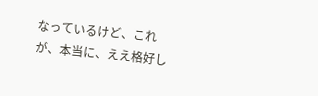なっているけど、これが、本当に、ええ格好し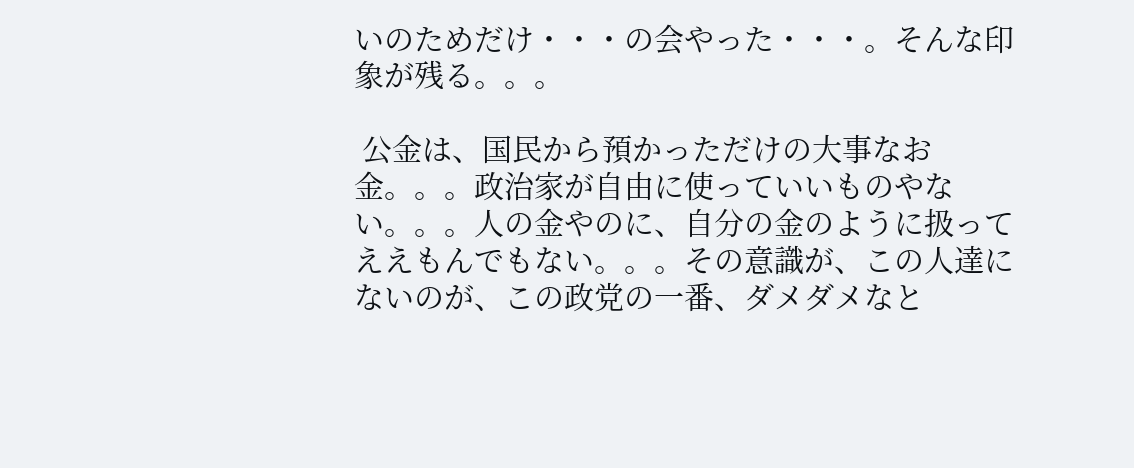いのためだけ・・・の会やった・・・。そんな印象が残る。。。

 公金は、国民から預かっただけの大事なお金。。。政治家が自由に使っていいものやない。。。人の金やのに、自分の金のように扱ってええもんでもない。。。その意識が、この人達にないのが、この政党の一番、ダメダメなと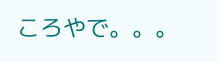ころやで。。。